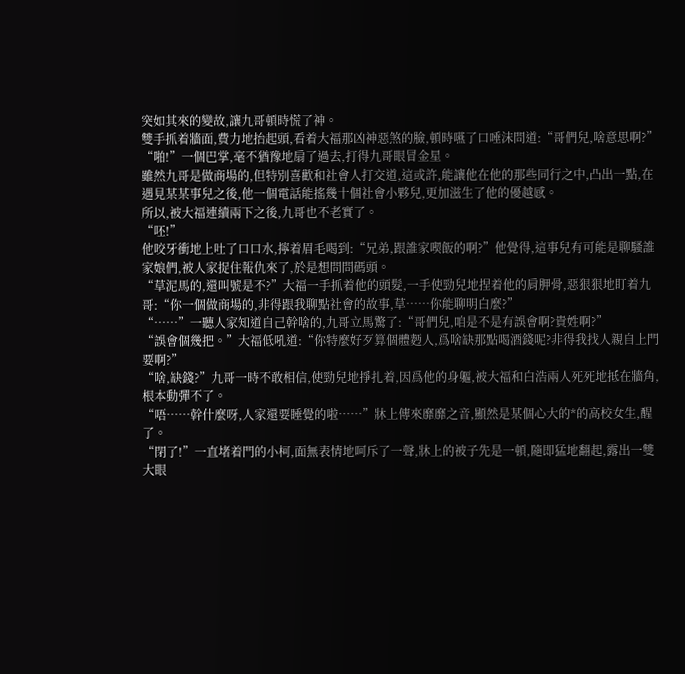突如其來的變故,讓九哥頓時慌了神。
雙手抓着牆面,費力地抬起頭,看着大福那凶神惡煞的臉,頓時嚥了口唾沫問道:“哥們兒,啥意思啊?”
“啪!”一個巴掌,毫不猶豫地扇了過去,打得九哥眼冒金星。
雖然九哥是做商場的,但特別喜歡和社會人打交道,這或許,能讓他在他的那些同行之中,凸出一點,在遇見某某事兒之後,他一個電話能搖幾十個社會小夥兒,更加滋生了他的優越感。
所以,被大福連續兩下之後,九哥也不老實了。
“呸!”
他咬牙衝地上吐了口口水,擰着眉毛喝到:“兄弟,跟誰家喫飯的啊?”他覺得,這事兒有可能是聊騷誰家娘們,被人家捉住報仇來了,於是想問問碼頭。
“草泥馬的,還叫號是不?”大福一手抓着他的頭髮,一手使勁兒地捏着他的肩胛骨,惡狠狠地盯着九哥:“你一個做商場的,非得跟我聊點社會的故事,草……你能聊明白麼?”
“……”一聽人家知道自己幹啥的,九哥立馬驚了:“哥們兒,咱是不是有誤會啊?貴姓啊?”
“誤會個幾把。”大福低吼道:“你特麼好歹算個體麪人,爲啥缺那點喝酒錢呢?非得我找人親自上門要啊?”
“啥,缺錢?”九哥一時不敢相信,使勁兒地掙扎着,因爲他的身軀,被大福和白浩兩人死死地抵在牆角,根本動彈不了。
“唔……幹什麼呀,人家還要睡覺的啦……”牀上傳來靡靡之音,顯然是某個心大的*的高校女生,醒了。
“閉了!”一直堵着門的小柯,面無表情地呵斥了一聲,牀上的被子先是一頓,隨即猛地翻起,露出一雙大眼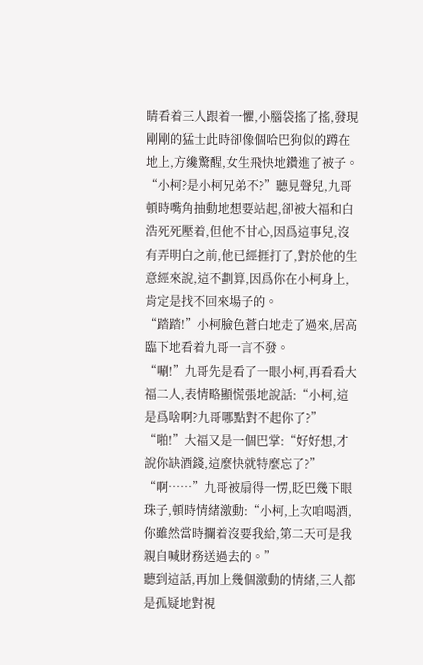睛看着三人跟着一懼,小腦袋搖了搖,發現剛剛的猛士此時卻像個哈巴狗似的蹲在地上,方纔驚醒,女生飛快地鑽進了被子。
“小柯?是小柯兄弟不?”聽見聲兒,九哥頓時嘴角抽動地想要站起,卻被大福和白浩死死壓着,但他不甘心,因爲這事兒,沒有弄明白之前,他已經捱打了,對於他的生意經來說,這不劃算,因爲你在小柯身上,肯定是找不回來場子的。
“踏踏!”小柯臉色蒼白地走了過來,居高臨下地看着九哥一言不發。
“唰!”九哥先是看了一眼小柯,再看看大福二人,表情略顯慌張地說話:“小柯,這是爲啥啊?九哥哪點對不起你了?”
“啪!”大福又是一個巴掌:“好好想,才說你缺酒錢,這麼快就特麼忘了?”
“啊……”九哥被扇得一愣,眨巴幾下眼珠子,頓時情緒激動:“小柯,上次咱喝酒,你雖然當時攔着沒要我給,第二天可是我親自喊財務送過去的。”
聽到這話,再加上幾個激動的情緒,三人都是孤疑地對視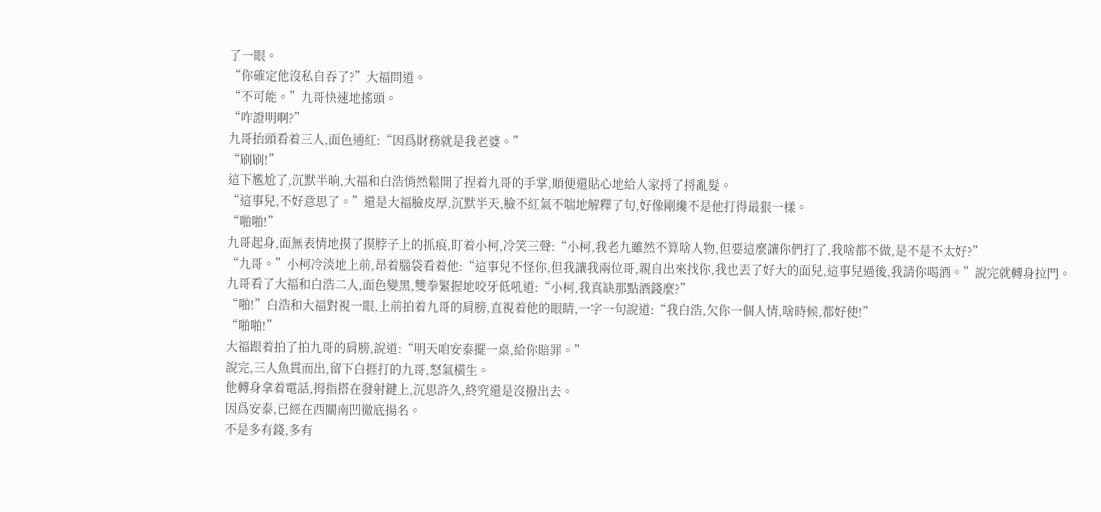了一眼。
“你確定他沒私自吞了?”大福問道。
“不可能。”九哥快速地搖頭。
“咋證明啊?”
九哥抬頭看着三人,面色通紅:“因爲財務就是我老婆。”
“刷刷!”
這下尷尬了,沉默半晌,大福和白浩悄然鬆開了捏着九哥的手掌,順便還貼心地給人家捋了捋亂髮。
“這事兒,不好意思了。”還是大福臉皮厚,沉默半天,臉不紅氣不喘地解釋了句,好像剛纔不是他打得最狠一樣。
“啪啪!”
九哥起身,面無表情地摸了摸脖子上的抓痕,盯着小柯,冷笑三聲:“小柯,我老九雖然不算啥人物,但要這麼讓你們打了,我啥都不做,是不是不太好?”
“九哥。”小柯冷淡地上前,昂着腦袋看着他:“這事兒不怪你,但我讓我兩位哥,親自出來找你,我也丟了好大的面兒,這事兒過後,我請你喝酒。”說完就轉身拉門。
九哥看了大福和白浩二人,面色變黑,雙拳緊握地咬牙低吼道:“小柯,我真缺那點酒錢麼?”
“啪!”白浩和大福對視一眼,上前拍着九哥的肩膀,直視着他的眼睛,一字一句說道:“我白浩,欠你一個人情,啥時候,都好使!”
“啪啪!”
大福跟着拍了拍九哥的肩膀,說道:“明天咱安泰擺一桌,給你賠罪。”
說完,三人魚貫而出,留下白捱打的九哥,怒氣橫生。
他轉身拿着電話,拇指搭在發射鍵上,沉思許久,終究還是沒撥出去。
因爲安泰,已經在西關南凹徹底揚名。
不是多有錢,多有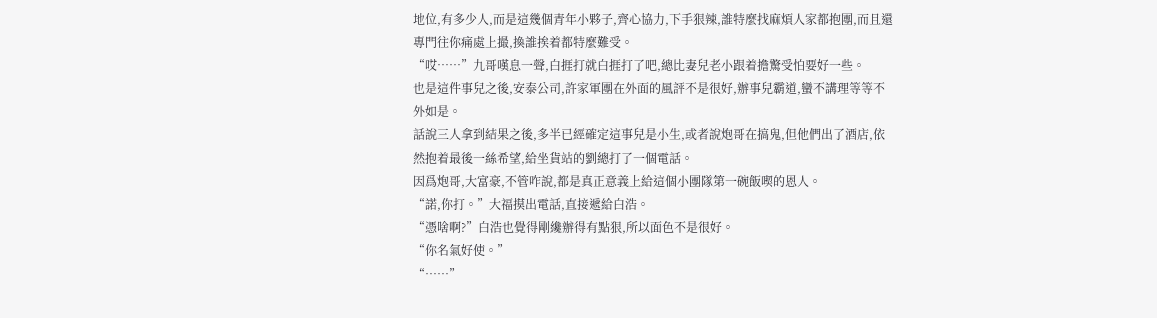地位,有多少人,而是這幾個青年小夥子,齊心協力,下手狠辣,誰特麼找麻煩人家都抱團,而且還專門往你痛處上撮,換誰挨着都特麼難受。
“哎……”九哥嘆息一聲,白捱打就白捱打了吧,總比妻兒老小跟着擔驚受怕要好一些。
也是這件事兒之後,安泰公司,許家軍團在外面的風評不是很好,辦事兒霸道,蠻不講理等等不外如是。
話說三人拿到結果之後,多半已經確定這事兒是小生,或者說炮哥在搞鬼,但他們出了酒店,依然抱着最後一絲希望,給坐貨站的劉總打了一個電話。
因爲炮哥,大富豪,不管咋說,都是真正意義上給這個小團隊第一碗飯喫的恩人。
“諾,你打。”大福摸出電話,直接遞給白浩。
“憑啥啊?”白浩也覺得剛纔辦得有點狠,所以面色不是很好。
“你名氣好使。”
“……”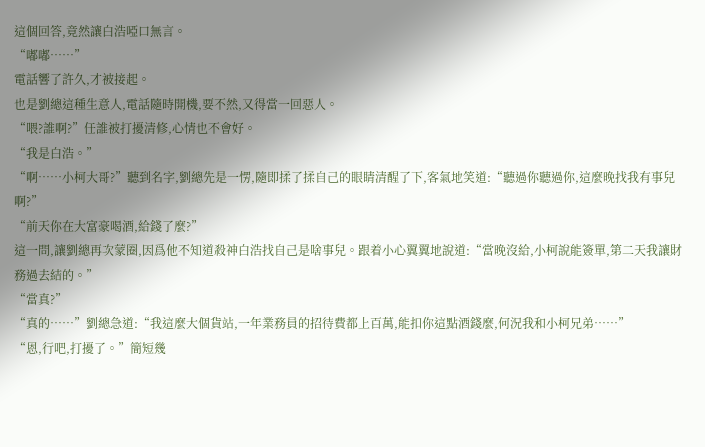這個回答,竟然讓白浩啞口無言。
“嘟嘟……”
電話響了許久,才被接起。
也是劉總這種生意人,電話隨時開機,要不然,又得當一回惡人。
“喂?誰啊?”任誰被打擾清修,心情也不會好。
“我是白浩。”
“啊……小柯大哥?”聽到名字,劉總先是一愣,隨即揉了揉自己的眼睛清醒了下,客氣地笑道:“聽過你聽過你,這麼晚找我有事兒啊?”
“前天你在大富豪喝酒,給錢了麼?”
這一問,讓劉總再次蒙圈,因爲他不知道殺神白浩找自己是啥事兒。跟着小心翼翼地說道:“當晚沒給,小柯說能簽單,第二天我讓財務過去結的。”
“當真?”
“真的……”劉總急道:“我這麼大個貨站,一年業務員的招待費都上百萬,能扣你這點酒錢麼,何況我和小柯兄弟……”
“恩,行吧,打擾了。”簡短幾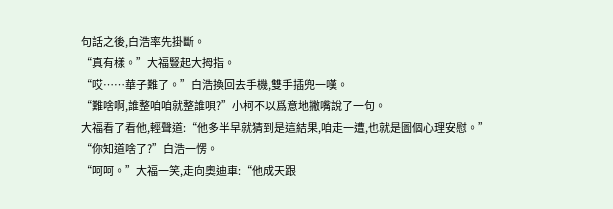句話之後,白浩率先掛斷。
“真有樣。”大福豎起大拇指。
“哎……華子難了。”白浩換回去手機,雙手插兜一嘆。
“難啥啊,誰整咱咱就整誰唄?”小柯不以爲意地撇嘴說了一句。
大福看了看他,輕聲道:“他多半早就猜到是這結果,咱走一遭,也就是圖個心理安慰。”
“你知道啥了?”白浩一愣。
“呵呵。”大福一笑,走向奧迪車:“他成天跟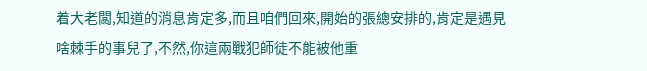着大老闆,知道的消息肯定多,而且咱們回來,開始的張總安排的,肯定是遇見啥棘手的事兒了,不然,你這兩戰犯師徒不能被他重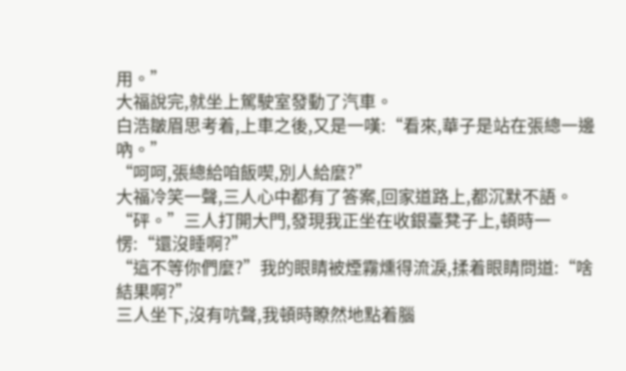用。”
大福說完,就坐上駕駛室發動了汽車。
白浩皺眉思考着,上車之後,又是一嘆:“看來,華子是站在張總一邊吶。”
“呵呵,張總給咱飯喫,別人給麼?”
大福冷笑一聲,三人心中都有了答案,回家道路上,都沉默不語。
“砰。”三人打開大門,發現我正坐在收銀臺凳子上,頓時一愣:“還沒睡啊?”
“這不等你們麼?”我的眼睛被煙霧燻得流淚,揉着眼睛問道:“啥結果啊?”
三人坐下,沒有吭聲,我頓時瞭然地點着腦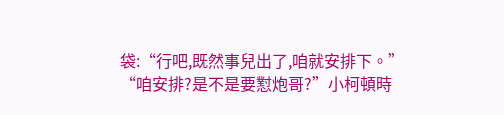袋:“行吧,既然事兒出了,咱就安排下。”
“咱安排?是不是要懟炮哥?”小柯頓時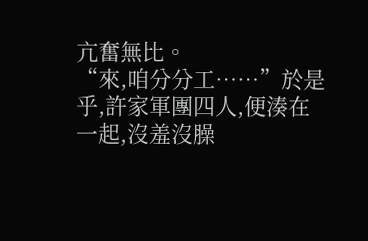亢奮無比。
“來,咱分分工……”於是乎,許家軍團四人,便湊在一起,沒羞沒臊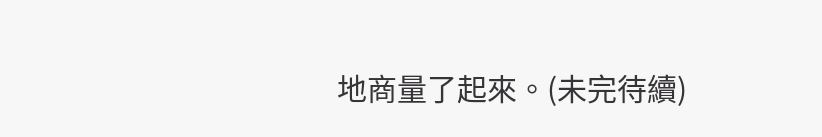地商量了起來。(未完待續)